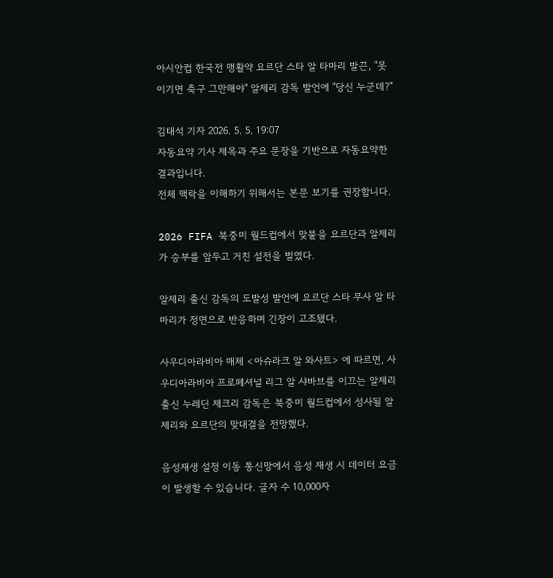아시안컵 한국전 맹활약 요르단 스타 알 타마리 발끈, "못 이기면 축구 그만해야" 알제리 감독 발언에 "당신 누군데?"

김태석 기자 2026. 5. 5. 19:07
자동요약 기사 제목과 주요 문장을 기반으로 자동요약한 결과입니다.
전체 맥락을 이해하기 위해서는 본문 보기를 권장합니다.

2026 FIFA 북중미 월드컵에서 맞붙을 요르단과 알제리가 승부를 앞두고 거친 설전을 벌였다.

알제리 출신 감독의 도발성 발언에 요르단 스타 무사 알 타마리가 정면으로 반응하며 긴장이 고조됐다.

사우디아라비아 매체 <아슈라크 알 와사트> 에 따르면, 사우디아라비아 프로페셔널 리그 알 샤바브를 이끄는 알제리 출신 누레딘 제크리 감독은 북중미 월드컵에서 성사될 알제리와 요르단의 맞대결을 전망했다.

음성재생 설정 이동 통신망에서 음성 재생 시 데이터 요금이 발생할 수 있습니다. 글자 수 10,000자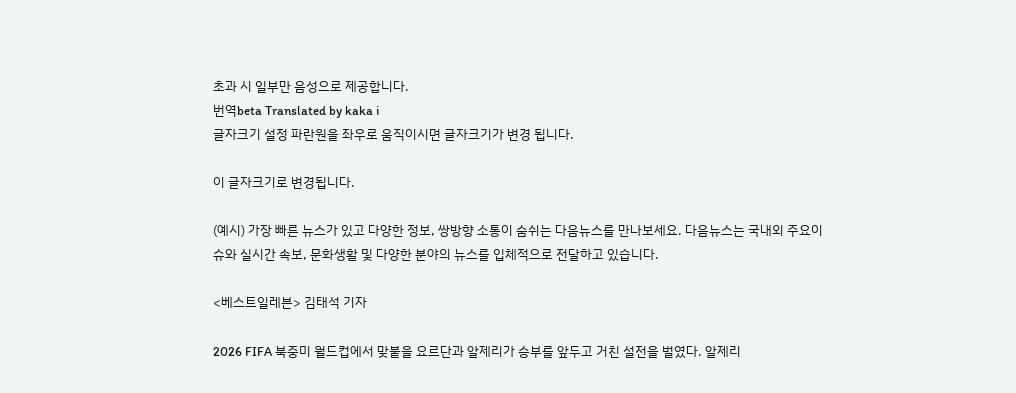초과 시 일부만 음성으로 제공합니다.
번역beta Translated by kaka i
글자크기 설정 파란원을 좌우로 움직이시면 글자크기가 변경 됩니다.

이 글자크기로 변경됩니다.

(예시) 가장 빠른 뉴스가 있고 다양한 정보, 쌍방향 소통이 숨쉬는 다음뉴스를 만나보세요. 다음뉴스는 국내외 주요이슈와 실시간 속보, 문화생활 및 다양한 분야의 뉴스를 입체적으로 전달하고 있습니다.

<베스트일레븐> 김태석 기자

2026 FIFA 북중미 월드컵에서 맞붙을 요르단과 알제리가 승부를 앞두고 거친 설전을 벌였다. 알제리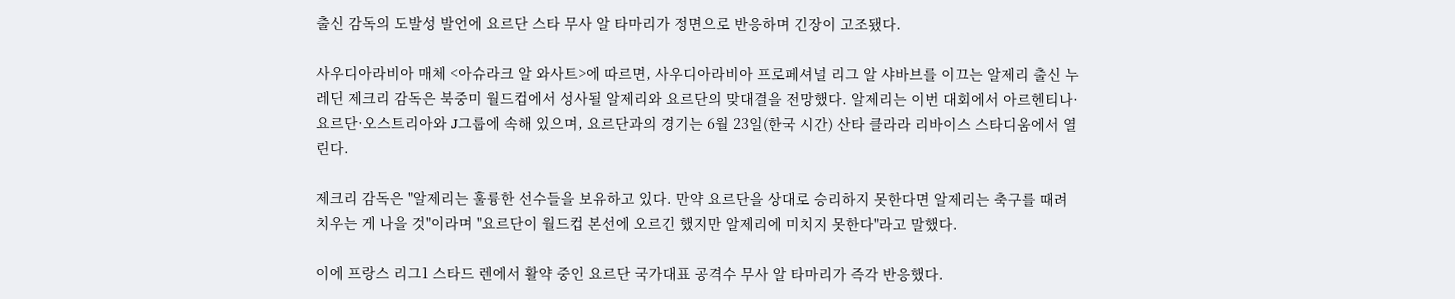출신 감독의 도발성 발언에 요르단 스타 무사 알 타마리가 정면으로 반응하며 긴장이 고조됐다.

사우디아라비아 매체 <아슈라크 알 와사트>에 따르면, 사우디아라비아 프로페셔널 리그 알 샤바브를 이끄는 알제리 출신 누레딘 제크리 감독은 북중미 월드컵에서 성사될 알제리와 요르단의 맞대결을 전망했다. 알제리는 이번 대회에서 아르헨티나·요르단·오스트리아와 J그룹에 속해 있으며, 요르단과의 경기는 6월 23일(한국 시간) 산타 클라라 리바이스 스타디움에서 열린다.

제크리 감독은 "알제리는 훌륭한 선수들을 보유하고 있다. 만약 요르단을 상대로 승리하지 못한다면 알제리는 축구를 때려치우는 게 나을 것"이라며 "요르단이 월드컵 본선에 오르긴 했지만 알제리에 미치지 못한다"라고 말했다.

이에 프랑스 리그1 스타드 렌에서 활약 중인 요르단 국가대표 공격수 무사 알 타마리가 즉각 반응했다.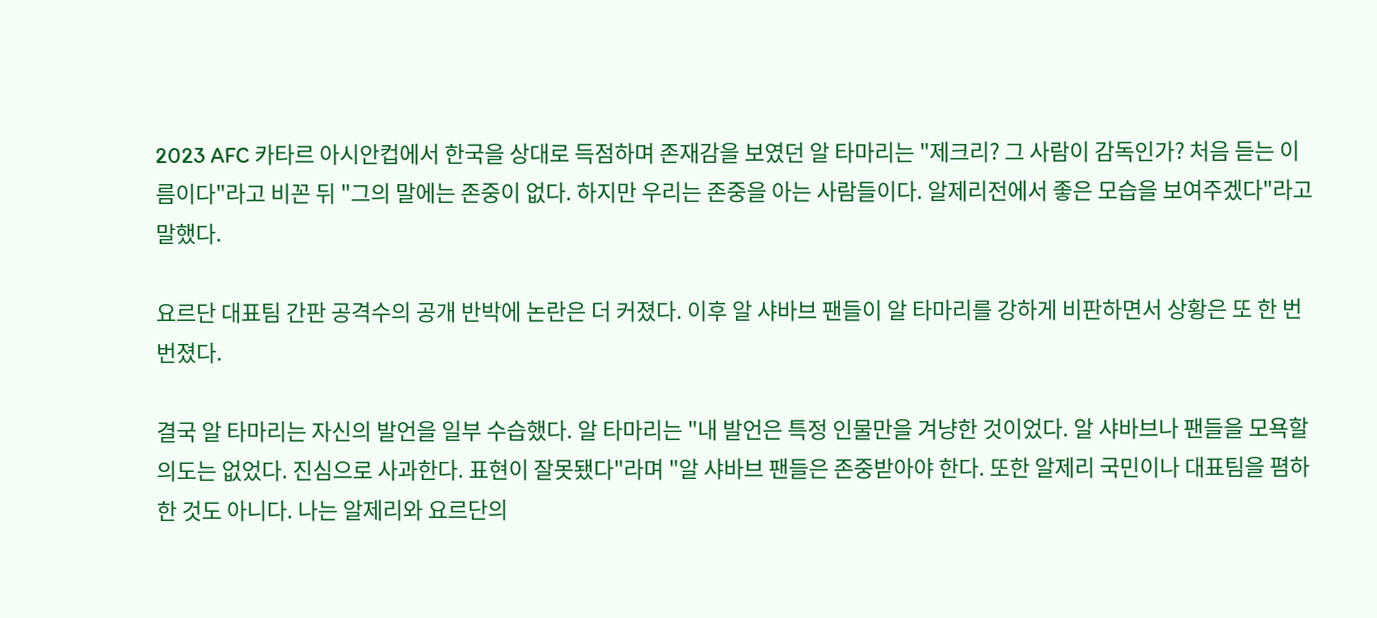2023 AFC 카타르 아시안컵에서 한국을 상대로 득점하며 존재감을 보였던 알 타마리는 "제크리? 그 사람이 감독인가? 처음 듣는 이름이다"라고 비꼰 뒤 "그의 말에는 존중이 없다. 하지만 우리는 존중을 아는 사람들이다. 알제리전에서 좋은 모습을 보여주겠다"라고 말했다.

요르단 대표팀 간판 공격수의 공개 반박에 논란은 더 커졌다. 이후 알 샤바브 팬들이 알 타마리를 강하게 비판하면서 상황은 또 한 번 번졌다.

결국 알 타마리는 자신의 발언을 일부 수습했다. 알 타마리는 "내 발언은 특정 인물만을 겨냥한 것이었다. 알 샤바브나 팬들을 모욕할 의도는 없었다. 진심으로 사과한다. 표현이 잘못됐다"라며 "알 샤바브 팬들은 존중받아야 한다. 또한 알제리 국민이나 대표팀을 폄하한 것도 아니다. 나는 알제리와 요르단의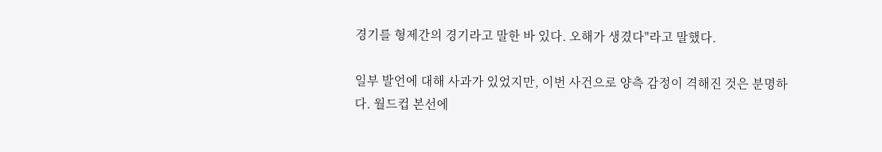경기를 형제간의 경기라고 말한 바 있다. 오해가 생겼다"라고 말했다.

일부 발언에 대해 사과가 있었지만, 이번 사건으로 양측 감정이 격해진 것은 분명하다. 월드컵 본선에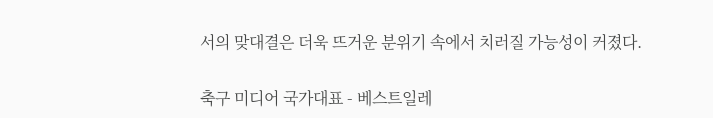서의 맞대결은 더욱 뜨거운 분위기 속에서 치러질 가능성이 커졌다.

축구 미디어 국가대표 - 베스트일레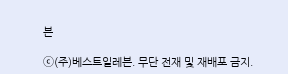븐

ⓒ(주)베스트일레븐. 무단 전재 및 재배포 금지.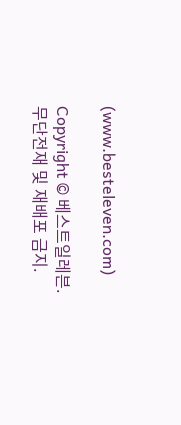(www.besteleven.com)

Copyright © 베스트일레븐. 무단전재 및 재배포 금지.